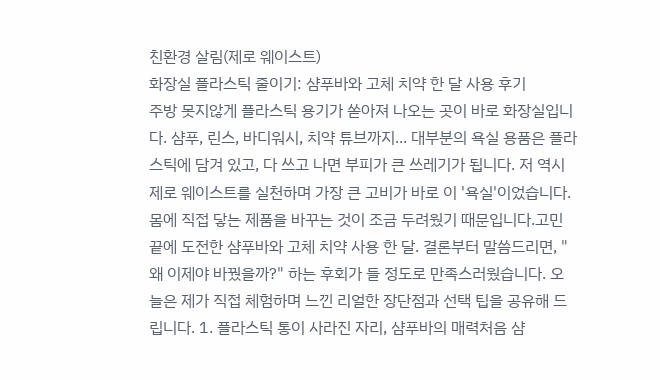친환경 살림(제로 웨이스트)
화장실 플라스틱 줄이기: 샴푸바와 고체 치약 한 달 사용 후기
주방 못지않게 플라스틱 용기가 쏟아져 나오는 곳이 바로 화장실입니다. 샴푸, 린스, 바디워시, 치약 튜브까지... 대부분의 욕실 용품은 플라스틱에 담겨 있고, 다 쓰고 나면 부피가 큰 쓰레기가 됩니다. 저 역시 제로 웨이스트를 실천하며 가장 큰 고비가 바로 이 '욕실'이었습니다. 몸에 직접 닿는 제품을 바꾸는 것이 조금 두려웠기 때문입니다.고민 끝에 도전한 샴푸바와 고체 치약 사용 한 달. 결론부터 말씀드리면, "왜 이제야 바꿨을까?" 하는 후회가 들 정도로 만족스러웠습니다. 오늘은 제가 직접 체험하며 느낀 리얼한 장단점과 선택 팁을 공유해 드립니다. 1. 플라스틱 통이 사라진 자리, 샴푸바의 매력처음 샴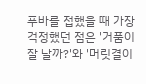푸바를 접했을 때 가장 걱정했던 점은 '거품이 잘 날까?'와 '머릿결이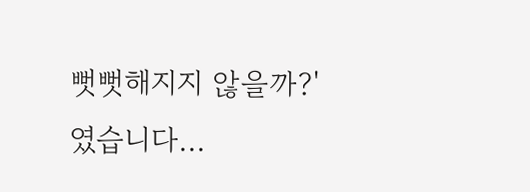뻣뻣해지지 않을까?'였습니다...